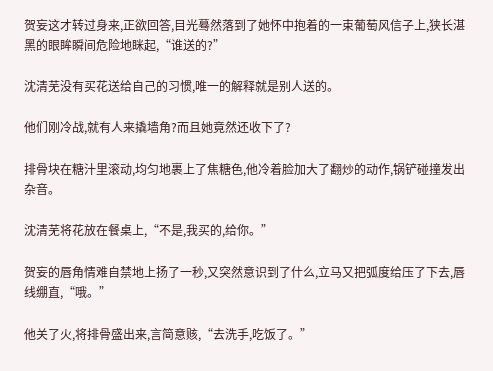贺妄这才转过身来,正欲回答,目光蓦然落到了她怀中抱着的一束葡萄风信子上,狭长湛黑的眼眸瞬间危险地眯起,“谁送的?”

沈清芜没有买花送给自己的习惯,唯一的解释就是别人送的。

他们刚冷战,就有人来撬墙角?而且她竟然还收下了?

排骨块在糖汁里滚动,均匀地裹上了焦糖色,他冷着脸加大了翻炒的动作,锅铲碰撞发出杂音。

沈清芜将花放在餐桌上,“不是,我买的,给你。”

贺妄的唇角情难自禁地上扬了一秒,又突然意识到了什么,立马又把弧度给压了下去,唇线绷直,“哦。”

他关了火,将排骨盛出来,言简意赅,“去洗手,吃饭了。”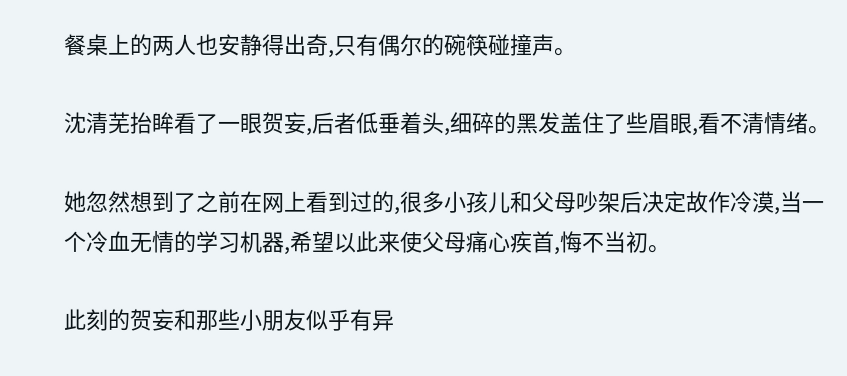餐桌上的两人也安静得出奇,只有偶尔的碗筷碰撞声。

沈清芜抬眸看了一眼贺妄,后者低垂着头,细碎的黑发盖住了些眉眼,看不清情绪。

她忽然想到了之前在网上看到过的,很多小孩儿和父母吵架后决定故作冷漠,当一个冷血无情的学习机器,希望以此来使父母痛心疾首,悔不当初。

此刻的贺妄和那些小朋友似乎有异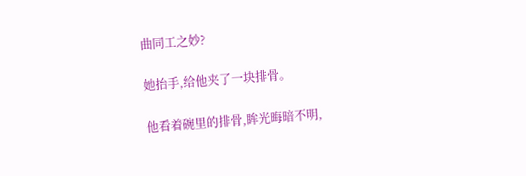曲同工之妙?

她抬手,给他夹了一块排骨。

他看着碗里的排骨,眸光晦暗不明,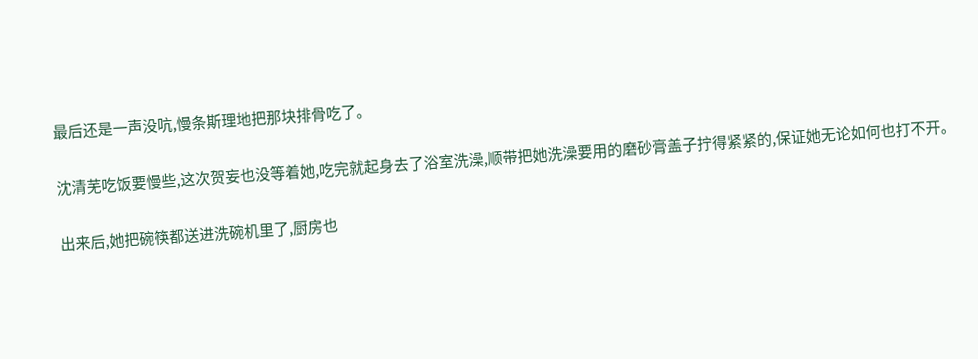最后还是一声没吭,慢条斯理地把那块排骨吃了。

沈清芜吃饭要慢些,这次贺妄也没等着她,吃完就起身去了浴室洗澡,顺带把她洗澡要用的磨砂膏盖子拧得紧紧的,保证她无论如何也打不开。

出来后,她把碗筷都送进洗碗机里了,厨房也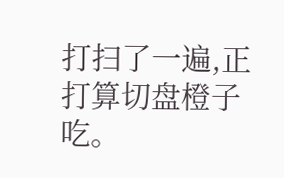打扫了一遍,正打算切盘橙子吃。